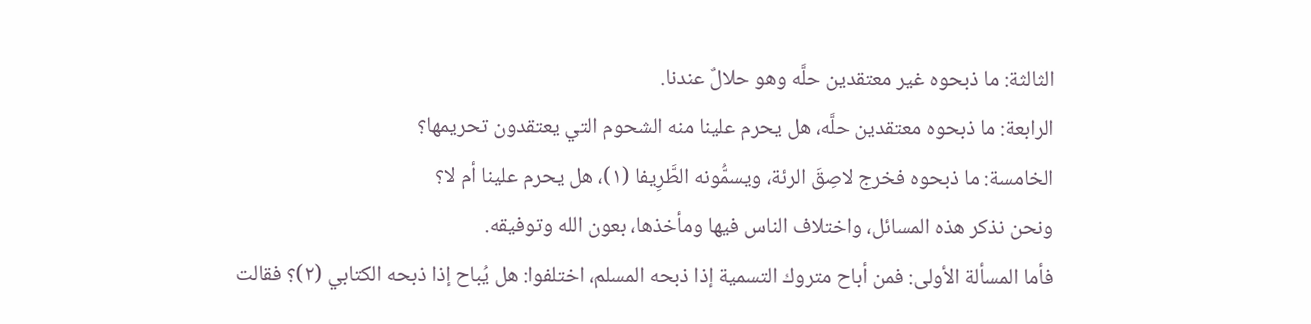الثالثة: ما ذبحوه غير معتقدين حلَّه وهو حلالٌ عندنا.
الرابعة: ما ذبحوه معتقدين حلَّه، هل يحرم علينا منه الشحوم التي يعتقدون تحريمها؟
الخامسة: ما ذبحوه فخرج لاصِقَ الرئة، ويسمُّونه الطَّرِيفا (١)، هل يحرم علينا أم لا؟
ونحن نذكر هذه المسائل، واختلاف الناس فيها ومأخذها، بعون الله وتوفيقه.
فأما المسألة الأولى: فمن أباح متروك التسمية إذا ذبحه المسلم، اختلفوا: هل يُباح إذا ذبحه الكتابي (٢)؟ فقالت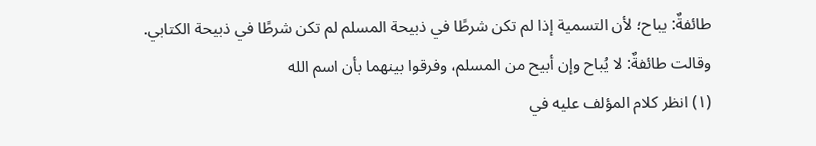طائفةٌ: يباح؛ لأن التسمية إذا لم تكن شرطًا في ذبيحة المسلم لم تكن شرطًا في ذبيحة الكتابي.
وقالت طائفةٌ: لا يُباح وإن أبيح من المسلم، وفرقوا بينهما بأن اسم الله
(١) انظر كلام المؤلف عليه في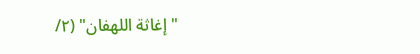"إغاثة اللهفان" (٢/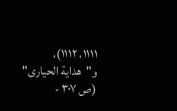١١١١، ١١١٢)، و"هداية الحيارى" (ص ٣٠٧ -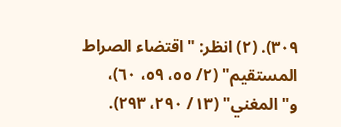٣٠٩). (٢) انظر: "اقتضاء الصراط المستقيم" (٢/ ٥٥، ٥٩، ٦٠)، و"المغني" (١٣/ ٢٩٠، ٢٩٣).